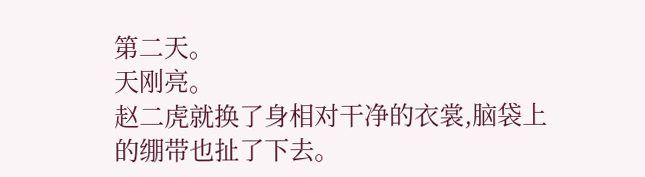第二天。
天刚亮。
赵二虎就换了身相对干净的衣裳,脑袋上的绷带也扯了下去。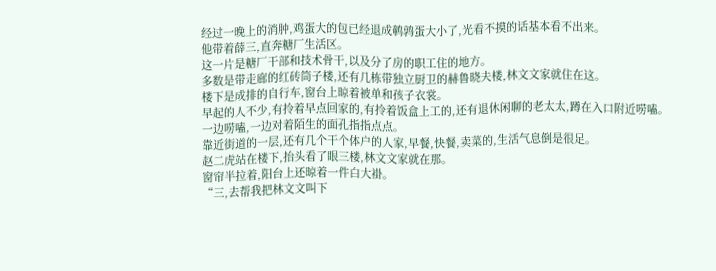经过一晚上的消肿,鸡蛋大的包已经退成鹌鹑蛋大小了,光看不摸的话基本看不出来。
他带着薛三,直奔糖厂生活区。
这一片是糖厂干部和技术骨干,以及分了房的职工住的地方。
多数是带走廊的红砖筒子楼,还有几栋带独立厨卫的赫鲁晓夫楼,林文文家就住在这。
楼下是成排的自行车,窗台上晾着被单和孩子衣裳。
早起的人不少,有拎着早点回家的,有拎着饭盒上工的,还有退休闲聊的老太太,蹲在入口附近唠嗑。
一边唠嗑,一边对着陌生的面孔指指点点。
靠近街道的一层,还有几个干个体户的人家,早餐,快餐,卖菜的,生活气息倒是很足。
赵二虎站在楼下,抬头看了眼三楼,林文文家就在那。
窗帘半拉着,阳台上还晾着一件白大褂。
“三,去帮我把林文文叫下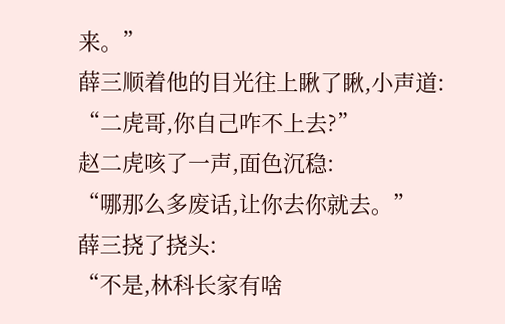来。”
薛三顺着他的目光往上瞅了瞅,小声道:
“二虎哥,你自己咋不上去?”
赵二虎咳了一声,面色沉稳:
“哪那么多废话,让你去你就去。”
薛三挠了挠头:
“不是,林科长家有啥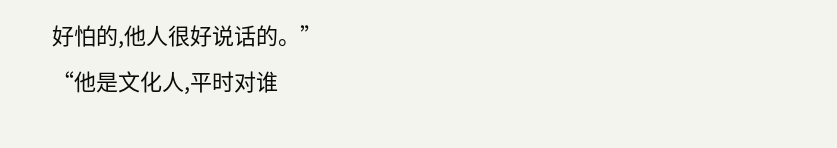好怕的,他人很好说话的。”
“他是文化人,平时对谁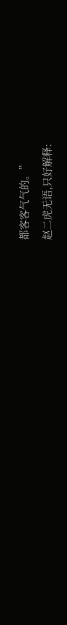都客客气气的。”
赵二虎无语,只好解释: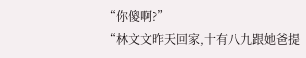“你傻啊?”
“林文文昨天回家,十有八九跟她爸提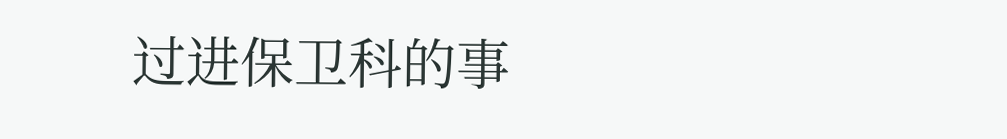过进保卫科的事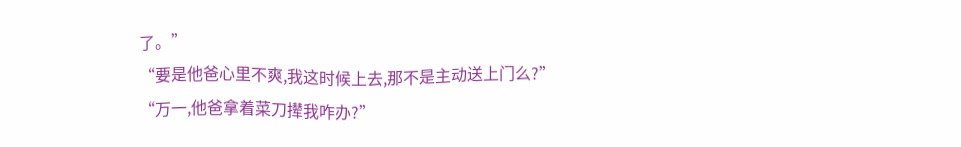了。”
“要是他爸心里不爽,我这时候上去,那不是主动送上门么?”
“万一,他爸拿着菜刀撵我咋办?”